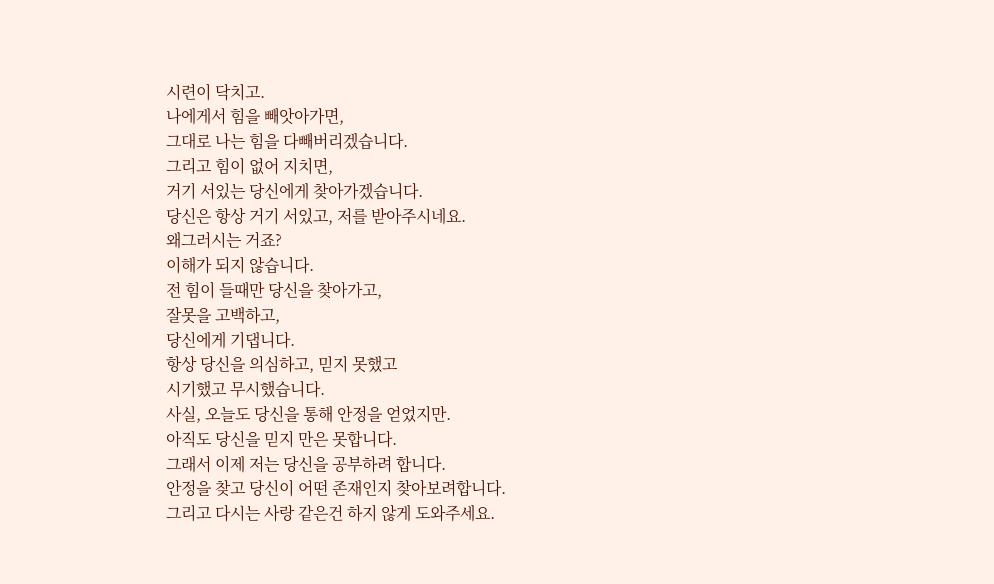시련이 닥치고.
나에게서 힘을 빼앗아가면,
그대로 나는 힘을 다빼버리겠습니다.
그리고 힘이 없어 지치면,
거기 서있는 당신에게 찾아가겠습니다.
당신은 항상 거기 서있고, 저를 받아주시네요.
왜그러시는 거죠?
이해가 되지 않습니다.
전 힘이 들때만 당신을 찾아가고,
잘못을 고백하고,
당신에게 기댑니다.
항상 당신을 의심하고, 믿지 못했고
시기했고 무시했습니다.
사실, 오늘도 당신을 통해 안정을 얻었지만.
아직도 당신을 믿지 만은 못합니다.
그래서 이제 저는 당신을 공부하려 합니다.
안정을 찾고 당신이 어떤 존재인지 찾아보려합니다.
그리고 다시는 사랑 같은건 하지 않게 도와주세요.